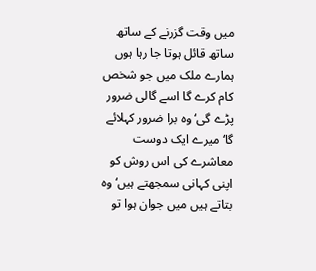میں وقت گزرنے کے ساتھ ساتھ قائل ہوتا جا رہا ہوں ہمارے ملک میں جو شخص کام کرے گا اسے گالی ضرور پڑے گی‘ وہ برا ضرور کہلائے گا‘ میرے ایک دوست معاشرے کی اس روش کو اپنی کہانی سمجھتے ہیں‘ وہ بتاتے ہیں میں جوان ہوا تو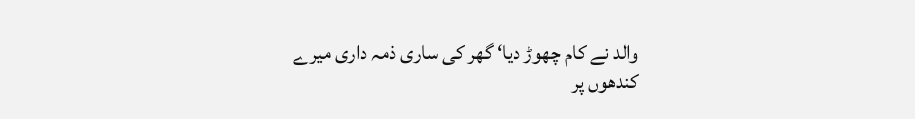والد نے کام چھوڑ دیا‘ گھر کی ساری ذمہ داری میرے کندھوں پر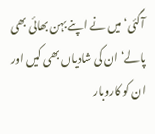آگئی‘ میں نے اپنے بہن بھائی بھی پالے‘ ان کی شادیاں بھی کیں اور ان کو کاروبار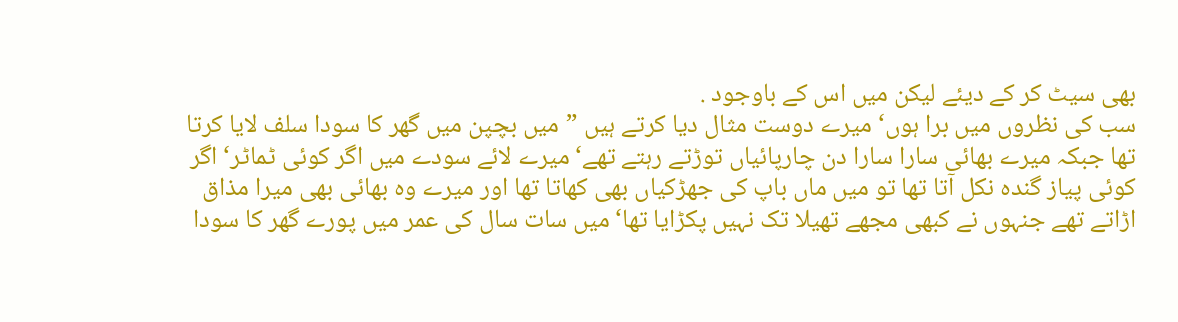بھی سیٹ کر کے دیئے لیکن میں اس کے باوجود .
سب کی نظروں میں برا ہوں‘ میرے دوست مثال دیا کرتے ہیں ”میں بچپن میں گھر کا سودا سلف لایا کرتا تھا جبکہ میرے بھائی سارا سارا دن چارپائیاں توڑتے رہتے تھے‘ میرے لائے سودے میں اگر کوئی ٹماٹر‘ اگر کوئی پیاز گندہ نکل آتا تھا تو میں ماں باپ کی جھڑکیاں بھی کھاتا تھا اور میرے وہ بھائی بھی میرا مذاق اڑاتے تھے جنہوں نے کبھی مجھے تھیلا تک نہیں پکڑایا تھا‘ میں سات سال کی عمر میں پورے گھر کا سودا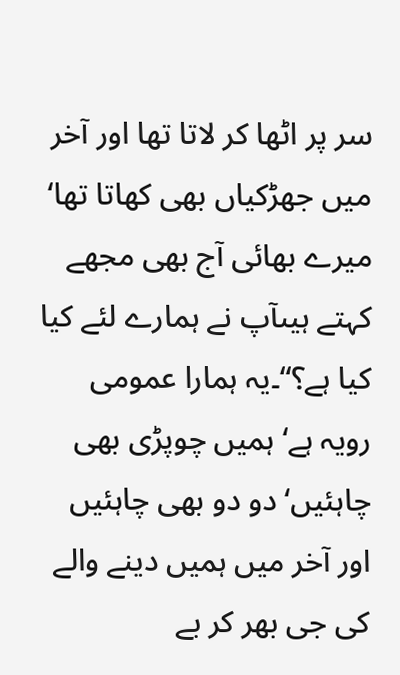سر پر اٹھا کر لاتا تھا اور آخر میں جھڑکیاں بھی کھاتا تھا‘ میرے بھائی آج بھی مجھے کہتے ہیںآپ نے ہمارے لئے کیا کیا ہے؟“۔یہ ہمارا عمومی رویہ ہے‘ ہمیں چوپڑی بھی چاہئیں‘ دو دو بھی چاہئیں اور آخر میں ہمیں دینے والے کی جی بھر کر بے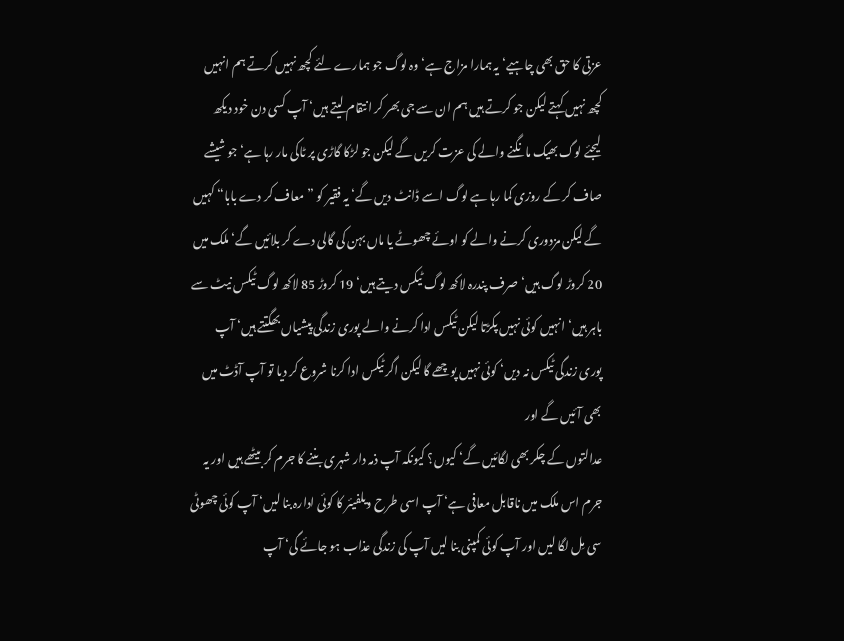عزتی کا حق بھی چاہیے‘ یہ ہمارا مزاج ہے‘ وہ لوگ جو ہمارے لئے کچھ نہیں کرتے ہم انہیں کچھ نہیں کہتے لیکن جو کرتے ہیں ہم ان سے جی بھر کر انتقام لیتے ہیں‘ آپ کسی دن خود دیکھ لیجئے لوگ بھیک مانگنے والے کی عزت کریں گے لیکن جو لڑکا گاڑی پر ٹاکی مار رہا ہے‘ جو شیشے صاف کر کے روزی کما رہا ہے لوگ اسے ڈانٹ دیں گے‘ یہ فقیر کو ”معاف کر دے بابا“ کہیں گے لیکن مزدوری کرنے والے کو اوئے چھوٹے یا ماں بہن کی گالی دے کر بلائیں گے‘ ملک میں 20 کروڑ لوگ ہیں‘صرف پندرہ لاکھ لوگ ٹیکس دیتے ہیں‘ 19 کروڑ 85 لاکھ لوگ ٹیکس نیٹ سے باہر ہیں‘ انہیں کوئی نہیں پکڑتا لیکن ٹیکس ادا کرنے والے پوری زندگی پیشیاں بھگتتے ہیں‘ آپ پوری زندگی ٹیکس نہ دیں‘ کوئی نہیں پوچھے گا لیکن اگر ٹیکس ادا کرنا شروع کر دیا تو آپ آڈٹ میں بھی آئیں گے اور
عدالتوں کے چکر بھی لگائیں گے‘ کیوں؟ کیونکہ آپ ذمہ دار شہری بننے کا جرم کر بیٹھے ہیں اور یہ جرم اس ملک میں ناقابل معافی ہے‘ آپ اسی طرح ویلفیئر کا کوئی ادارہ بنا لیں‘ آپ کوئی چھوٹی سی مِل لگا لیں اور آپ کوئی کمپنی بنا لیں آپ کی زندگی عذاب ہو جائے گی‘ آپ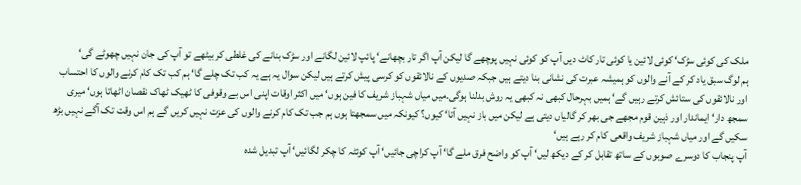ملک کی کوئی سڑک‘ کوئی لائین یا کوئی تار کاٹ دیں آپ کو کوئی نہیں پوچھے گا لیکن آپ اگر تار بچھانے‘ پائپ لائین لگانے اور سڑک بنانے کی غلطی کر بیٹھے تو آپ کی جان نہیں چھوٹے گی‘
ہم لوگ سبق یاد کر کے آنے والوں کو ہمیشہ عبرت کی نشانی بنا دیتے ہیں جبکہ صدیوں کے نالائقوں کو کرسی پیش کرتے ہیں لیکن سوال یہ ہے یہ کب تک چلے گا‘ ہم کب تک کام کرنے والوں کا احتساب اور نالائقوں کی ستائش کرتے رہیں گے‘ ہمیں بہرحال کبھی نہ کبھی یہ روش بدلنا ہوگی۔میں میاں شہباز شریف کا فین ہوں‘ میں اکثر اوقات اپنی اس بے وقوفی کا ٹھیک ٹھاک نقصان اٹھاتا ہوں‘ میری سمجھ دار‘ ایماندار اور ذہین قوم مجھے جی بھر کر گالیاں دیتی ہے لیکن میں باز نہیں آتا‘ کیوں؟ کیونکہ میں سمجھتا ہوں ہم جب تک کام کرنے والوں کی عزت نہیں کریں گے ہم اس وقت تک آگے نہیں بڑھ سکیں گے اور میاں شہباز شریف واقعی کام کر رہے ہیں‘
آپ پنجاب کا دوسرے صوبوں کے ساتھ تقابل کر کے دیکھ لیں‘ آپ کو واضح فرق ملے گا‘ آپ کراچی جائیں‘ آپ کوئٹہ کا چکر لگائیں‘ آپ تبدیل شدہ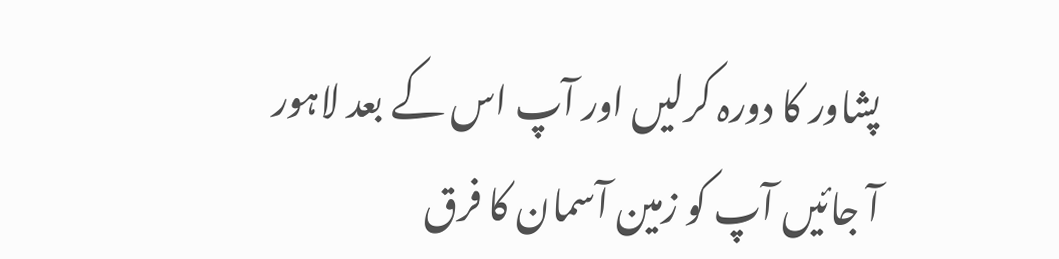پشاور کا دورہ کرلیں اور آپ اس کے بعد لاہور آ جائیں آپ کو زمین آسمان کا فرق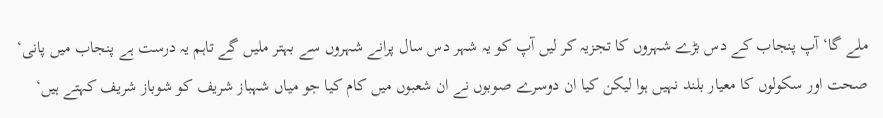ملے گا‘ آپ پنجاب کے دس بڑے شہروں کا تجزیہ کر لیں آپ کو یہ شہر دس سال پرانے شہروں سے بہتر ملیں گے تاہم یہ درست ہے پنجاب میں پانی‘ صحت اور سکولوں کا معیار بلند نہیں ہوا لیکن کیا ان دوسرے صوبوں نے ان شعبوں میں کام کیا جو میاں شہباز شریف کو شوباز شریف کہتے ہیں‘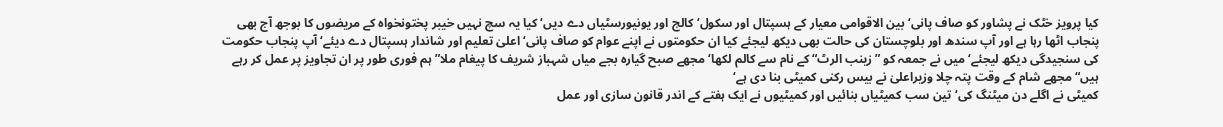کیا پرویز خٹک نے پشاور کو صاف پانی‘ بین الاقوامی معیار کے ہسپتال اور سکول‘ کالج اور یونیورسٹیاں دے دیں‘ کیا یہ سچ نہیں خیبر پختونخواہ کے مریضوں کا بوجھ آج بھی پنجاب اٹھا رہا ہے اور آپ سندھ اور بلوچستان کی حالت بھی دیکھ لیجئے کیا ان حکومتوں نے اپنے عوام کو صاف پانی‘ اعلیٰ تعلیم اور شاندار ہسپتال دے دیئے‘ آپ پنجاب حکومت کی سنجیدگی دیکھ لیجئے‘ میں نے جمعہ کو ”زینب الرٹ“ کے نام سے کالم لکھا‘ مجھے صبح گیارہ بجے میاں شہباز شریف کا پیغام ملا” ہم فوری طور پر ان تجاویز پر عمل کر رہے ہیں“ مجھے شام کے وقت پتہ چلا وزیراعلیٰ نے بیس رکنی کمیٹی بنا دی ہے‘
کمیٹی نے اگلے دن میٹنگ کی‘ تین سب کمیٹیاں بنائیں اور کمیٹیوں نے ایک ہفتے کے اندر قانون سازی اور عمل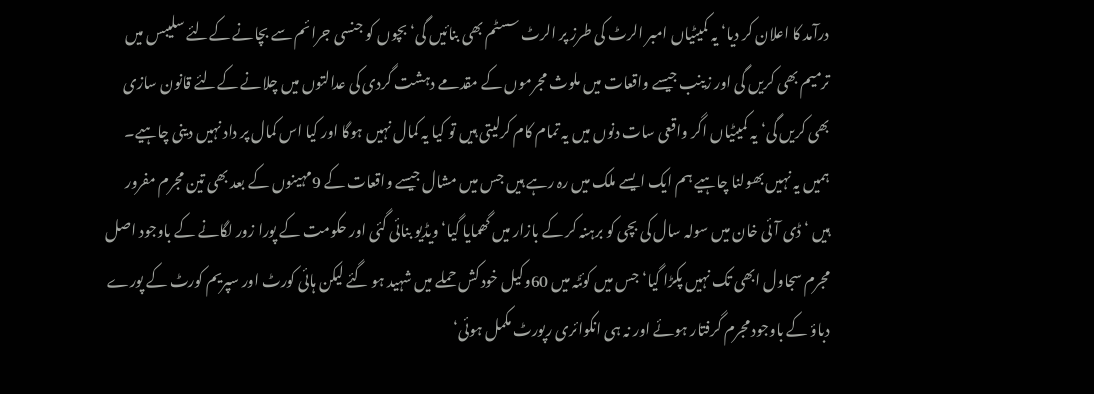درآمد کا اعلان کر دیا‘ یہ کمیٹیاں امبر الرٹ کی طرز پر الرٹ سسٹم بھی بنائیں گی‘ بچوں کو جنسی جرائم سے بچانے کےلئے سلیبس میں ترمیم بھی کریں گی اور زینب جیسے واقعات میں ملوث مجرموں کے مقدمے دہشت گردی کی عدالتوں میں چلانے کےلئے قانون سازی بھی کریں گی‘ یہ کمیٹیاں اگر واقعی سات دنوں میں یہ تمام کام کرلیتی ہیں تو کیا یہ کمال نہیں ہوگا اور کیا اس کمال پر داد نہیں دینی چاہیے۔
ہمیں یہ نہیں بھولنا چاہیے ہم ایک ایسے ملک میں رہ رہے ہیں جس میں مشال جیسے واقعات کے 9مہینوں کے بعد بھی تین مجرم مفرور ہیں ‘ ڈی آئی خان میں سولہ سال کی بچی کو برہنہ کر کے بازار میں گھمایا گیا‘ ویڈیو بنائی گئی اور حکومت کے پورا زور لگانے کے باوجود اصل مجرم سجاول ابھی تک نہیں پکڑا گیا‘ جس میں کوئٹہ میں 60وکیل خود کش حملے میں شہید ہو گئے لیکن ہائی کورٹ اور سپریم کورٹ کے پورے دباؤ کے باوجود مجرم گرفتار ہوئے اور نہ ہی انکوائری رپورٹ مکمل ہوئی‘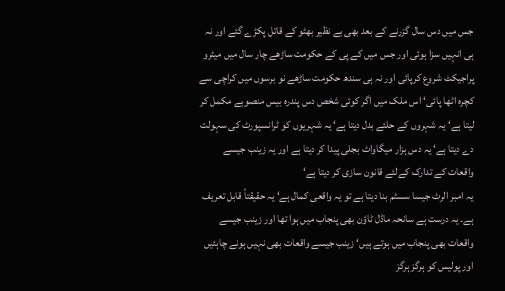جس میں دس سال گزرنے کے بعد بھی بے نظیر بھٹو کے قاتل پکڑے گئے اور نہ ہی انہیں سزا ہوئی اور جس میں کے پی کے حکومت ساڑھے چار سال میں میٹرو پراجیکٹ شروع کرپائی اور نہ ہی سندھ حکومت ساڑھے نو برسوں میں کراچی سے کچرہ اٹھا پائی‘ اس ملک میں اگر کوئی شخص دس پندرہ بیس منصوبے مکمل کر لیتا ہے‘ یہ شہروں کے حلئے بدل دیتا ہے‘ یہ شہریوں کو ٹرانسپورٹ کی سہولت دے دیتا ہے‘ یہ دس ہزار میگاواٹ بجلی پیدا کر دیتا ہے اور یہ زینب جیسے واقعات کے تدارک کےلئے قانون سازی کر دیتا ہے‘
یہ امبر الرٹ جیسا سسٹم بنا دیتا ہے تو یہ واقعی کمال ہے‘ یہ حقیقتاً قابل تعریف ہے۔ یہ درست ہے سانحہ ماڈل ٹاؤن بھی پنجاب میں ہوا تھا اور زینب جیسے واقعات بھی پنجاب میں ہوتے ہیں‘ زینب جیسے واقعات بھی نہیں ہونے چاہئیں اور پولیس کو ہرگز ہرگز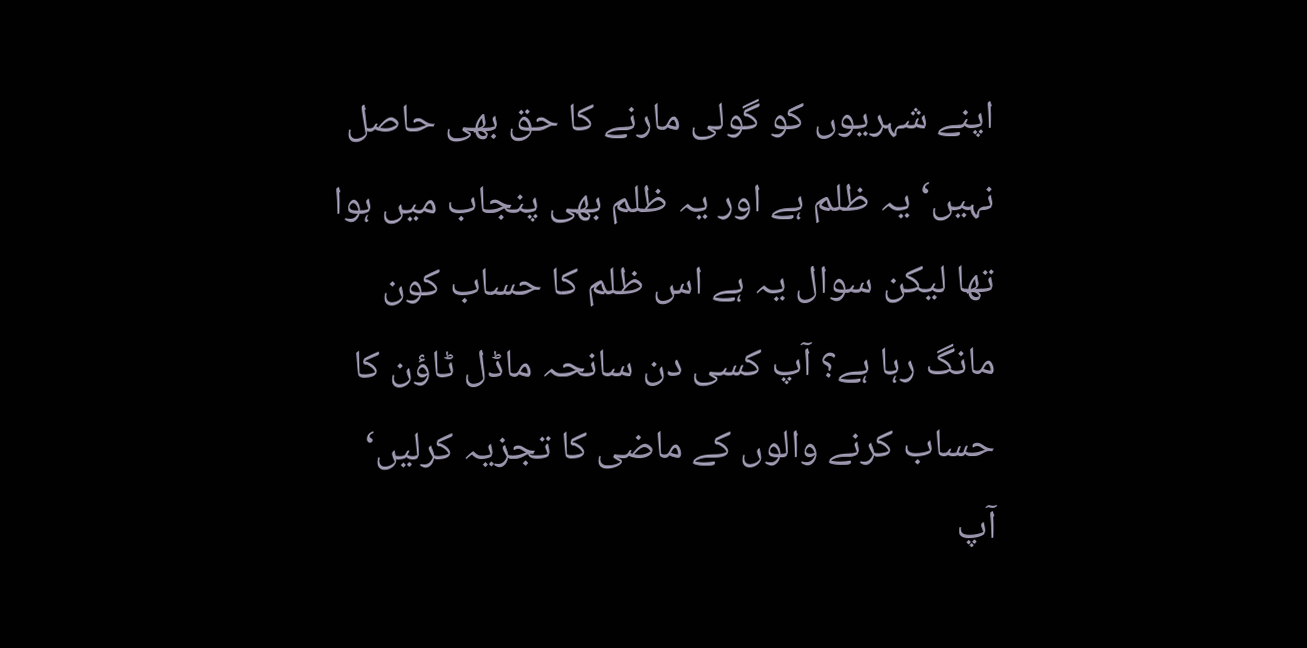اپنے شہریوں کو گولی مارنے کا حق بھی حاصل نہیں‘ یہ ظلم ہے اور یہ ظلم بھی پنجاب میں ہوا تھا لیکن سوال یہ ہے اس ظلم کا حساب کون مانگ رہا ہے؟ آپ کسی دن سانحہ ماڈل ٹاؤن کا حساب کرنے والوں کے ماضی کا تجزیہ کرلیں‘ آپ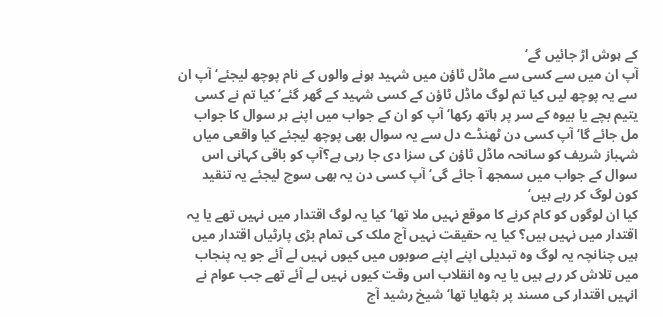کے ہوش اڑ جائیں گے‘
آپ ان میں سے کسی سے ماڈل ٹاؤن میں شہید ہونے والوں کے نام پوچھ لیجئے‘ آپ ان سے یہ پوچھ لیں کیا تم لوگ ماڈل ٹاؤن کے کسی شہید کے گھر گئے‘ کیا تم نے کسی یتیم بچے یا بیوہ کے سر پر ہاتھ رکھا‘ آپ کو ان کے جواب میں اپنے ہر سوال کا جواب مل جائے گا‘ آپ کسی دن ٹھنڈے دل سے یہ سوال بھی پوچھ لیجئے کیا واقعی میاں شہباز شریف کو سانحہ ماڈل ٹاؤن کی سزا دی جا رہی ہے؟آپ کو باقی کہانی اس سوال کے جواب میں سمجھ آ جائے گی‘ آپ کسی دن یہ بھی سوچ لیجئے یہ تنقید کون لوگ کر رہے ہیں‘
کیا ان لوگوں کو کام کرنے کا موقع نہیں ملا تھا‘ کیا یہ لوگ اقتدار میں نہیں تھے یا یہ اقتدار میں نہیں ہیں؟ کیا یہ حقیقت نہیں آج ملک کی تمام بڑی پارٹیاں اقتدار میں ہیں چنانچہ یہ لوگ وہ تبدیلی اپنے اپنے صوبوں میں کیوں نہیں لے آئے جو یہ پنجاب میں تلاش کر رہے ہیں یا یہ وہ انقلاب اس وقت کیوں نہیں لے آئے تھے جب عوام نے انہیں اقتدار کی مسند پر بٹھایا تھا‘ شیخ رشید آج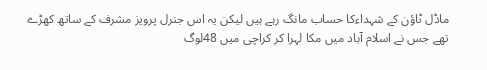ماڈل ٹاؤن کے شہداءکا حساب مانگ رہے ہیں لیکن یہ اس جنرل پرویز مشرف کے ساتھ کھڑے تھے جس نے اسلام آباد میں مکا لہرا کر کراچی میں 48لوگ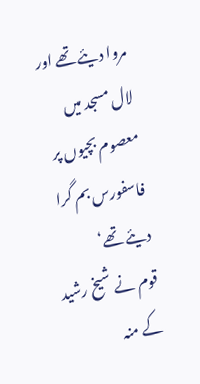مروا دیئے تھے اور لال مسجد میں معصوم بچیوں پر فاسفورس بم گرا دیئے تھے‘
قوم نے شیخ رشید کے منہ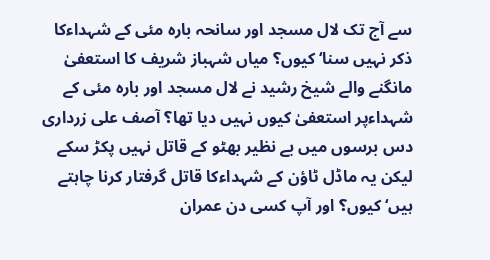سے آج تک لال مسجد اور سانحہ بارہ مئی کے شہداءکا ذکر نہیں سنا‘ کیوں؟ میاں شہباز شریف کا استعفیٰ مانگنے والے شیخ رشید نے لال مسجد اور بارہ مئی کے شہداءپر استعفیٰ کیوں نہیں دیا تھا؟ آصف علی زرداری دس برسوں میں بے نظیر بھٹو کے قاتل نہیں پکڑ سکے لیکن یہ ماڈل ٹاؤن کے شہداءکا قاتل گرفتار کرنا چاہتے ہیں‘ کیوں؟ اور آپ کسی دن عمران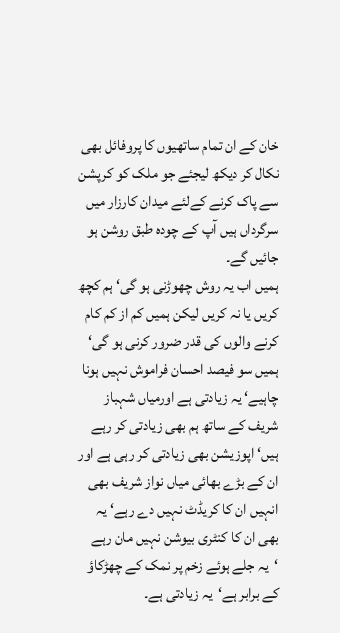خان کے ان تمام ساتھیوں کا پروفائل بھی نکال کر دیکھ لیجئے جو ملک کو کرپشن سے پاک کرنے کےلئے میدان کارزار میں سرگرداں ہیں آپ کے چودہ طبق روشن ہو جائیں گے۔
ہمیں اب یہ روش چھوڑنی ہو گی‘ ہم کچھ کریں یا نہ کریں لیکن ہمیں کم از کم کام کرنے والوں کی قدر ضرور کرنی ہو گی‘ ہمیں سو فیصد احسان فراموش نہیں ہونا چاہیے‘ یہ زیادتی ہے اورمیاں شہباز شریف کے ساتھ ہم بھی زیادتی کر رہے ہیں‘ اپوزیشن بھی زیادتی کر رہی ہے اور ان کے بڑے بھائی میاں نواز شریف بھی انہیں ان کا کریڈٹ نہیں دے رہے‘ یہ بھی ان کا کنٹری بیوشن نہیں مان رہے ‘یہ جلے ہوئے زخم پر نمک کے چھڑکاؤ کے برابر ہے‘یہ زیادتی ہے۔